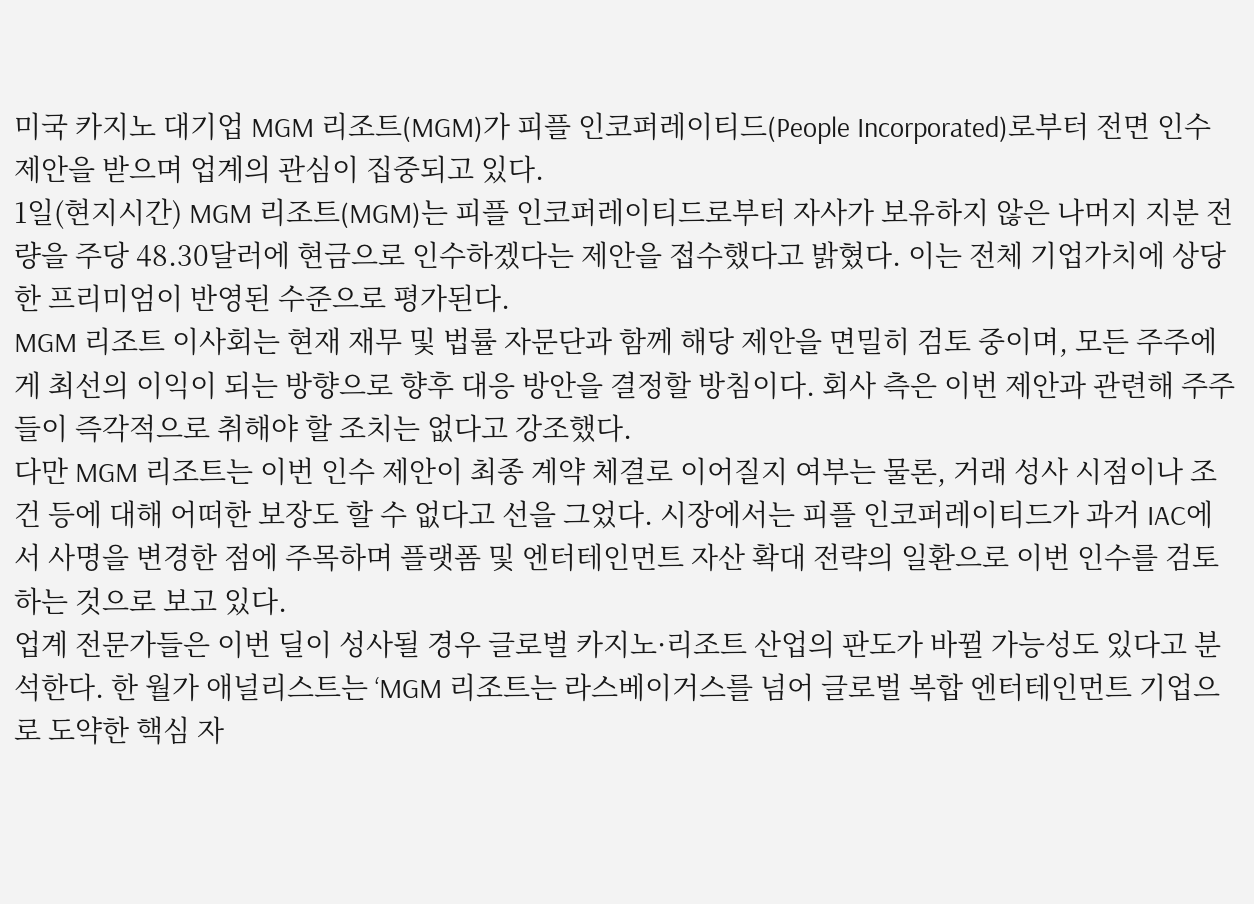미국 카지노 대기업 MGM 리조트(MGM)가 피플 인코퍼레이티드(People Incorporated)로부터 전면 인수 제안을 받으며 업계의 관심이 집중되고 있다.
1일(현지시간) MGM 리조트(MGM)는 피플 인코퍼레이티드로부터 자사가 보유하지 않은 나머지 지분 전량을 주당 48.30달러에 현금으로 인수하겠다는 제안을 접수했다고 밝혔다. 이는 전체 기업가치에 상당한 프리미엄이 반영된 수준으로 평가된다.
MGM 리조트 이사회는 현재 재무 및 법률 자문단과 함께 해당 제안을 면밀히 검토 중이며, 모든 주주에게 최선의 이익이 되는 방향으로 향후 대응 방안을 결정할 방침이다. 회사 측은 이번 제안과 관련해 주주들이 즉각적으로 취해야 할 조치는 없다고 강조했다.
다만 MGM 리조트는 이번 인수 제안이 최종 계약 체결로 이어질지 여부는 물론, 거래 성사 시점이나 조건 등에 대해 어떠한 보장도 할 수 없다고 선을 그었다. 시장에서는 피플 인코퍼레이티드가 과거 IAC에서 사명을 변경한 점에 주목하며 플랫폼 및 엔터테인먼트 자산 확대 전략의 일환으로 이번 인수를 검토하는 것으로 보고 있다.
업계 전문가들은 이번 딜이 성사될 경우 글로벌 카지노·리조트 산업의 판도가 바뀔 가능성도 있다고 분석한다. 한 월가 애널리스트는 ‘MGM 리조트는 라스베이거스를 넘어 글로벌 복합 엔터테인먼트 기업으로 도약한 핵심 자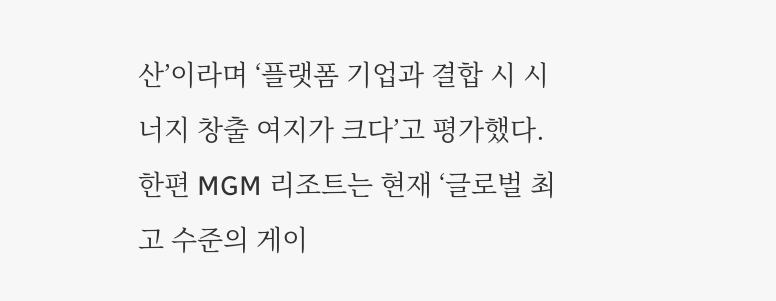산’이라며 ‘플랫폼 기업과 결합 시 시너지 창출 여지가 크다’고 평가했다.
한편 MGM 리조트는 현재 ‘글로벌 최고 수준의 게이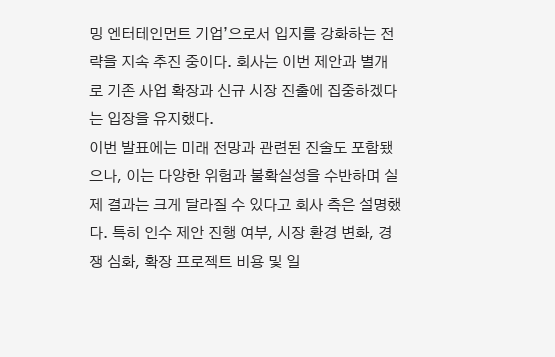밍 엔터테인먼트 기업’으로서 입지를 강화하는 전략을 지속 추진 중이다. 회사는 이번 제안과 별개로 기존 사업 확장과 신규 시장 진출에 집중하겠다는 입장을 유지했다.
이번 발표에는 미래 전망과 관련된 진술도 포함됐으나, 이는 다양한 위험과 불확실성을 수반하며 실제 결과는 크게 달라질 수 있다고 회사 측은 설명했다. 특히 인수 제안 진행 여부, 시장 환경 변화, 경쟁 심화, 확장 프로젝트 비용 및 일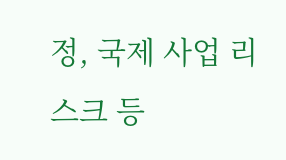정, 국제 사업 리스크 등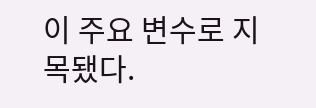이 주요 변수로 지목됐다.